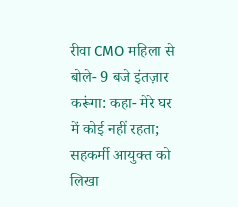रीवा CMO महिला से बोले- 9 बजे इंतज़ार करूंगा: कहा- मेरे घर में कोई नहीं रहता; सहकर्मी आयुक्त को लिखा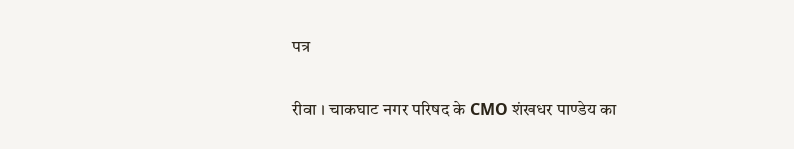पत्र

रीवा । चाकघाट नगर परिषद के CMO शंखधर पाण्डेय का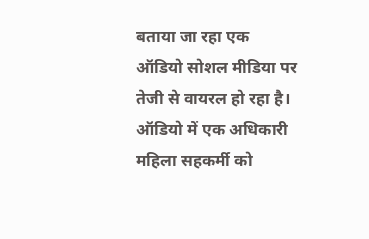बताया जा रहा एक ऑडियो सोशल मीडिया पर तेजी से वायरल हो रहा है। ऑडियो में एक अधिकारी महिला सहकर्मी को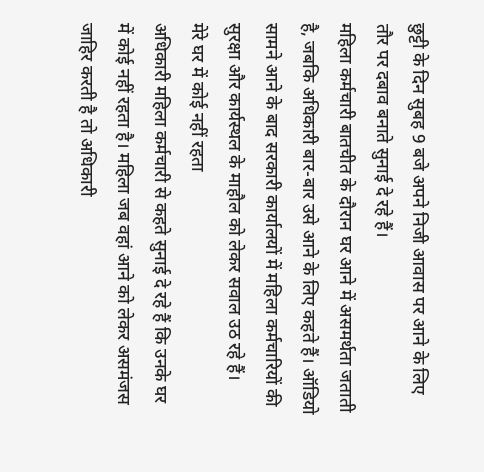छुट्टी के दिन सुबह 9 बजे अपने निजी आवास पर आने के लिए तौर पर दबाव बनाते सुनाई दे रहे हैं।
महिला कर्मचारी बातचीत के दौरान घर आने में असमर्थता जताती है, जबकि अधिकारी बार-बार उसे आने के लिए कहते हैं। ऑडियो सामने आने के बाद सरकारी कार्यालयों में महिला कर्मचारियों की सुरक्षा और कार्यस्थल के माहौल को लेकर सवाल उठ रहे हैं।
मेरे घर में कोई नहीं रहता
अधिकारी महिला कर्मचारी से कहते सुनाई दे रहे हैं कि उनके घर में कोई नहीं रहता है। महिला जब वहां आने को लेकर असमंजस जाहिर करती है तो अधिकारी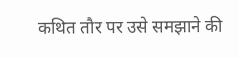कथित तौर पर उसे समझाने की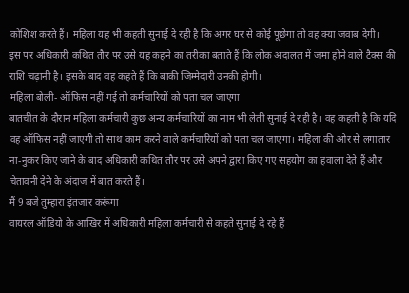कोशिश करते हैं। महिला यह भी कहती सुनाई दे रही है कि अगर घर से कोई पूछेगा तो वह क्या जवाब देगी।
इस पर अधिकारी कथित तौर पर उसे यह कहने का तरीका बताते हैं कि लोक अदालत में जमा होने वाले टैक्स की राशि चढ़ानी है। इसके बाद वह कहते हैं कि बाकी जिम्मेदारी उनकी होगी।
महिला बोली- ऑफिस नहीं गई तो कर्मचारियों को पता चल जाएगा
बातचीत के दौरान महिला कर्मचारी कुछ अन्य कर्मचारियों का नाम भी लेती सुनाई दे रही है। वह कहती है कि यदि वह ऑफिस नहीं जाएगी तो साथ काम करने वाले कर्मचारियों को पता चल जाएगा। महिला की ओर से लगातार ना-नुकर किए जाने के बाद अधिकारी कथित तौर पर उसे अपने द्वारा किए गए सहयोग का हवाला देते हैं और चेतावनी देने के अंदाज में बात करते हैं।
मैं 9 बजे तुम्हारा इंतजार करूंगा
वायरल ऑडियो के आखिर में अधिकारी महिला कर्मचारी से कहते सुनाई दे रहे हैं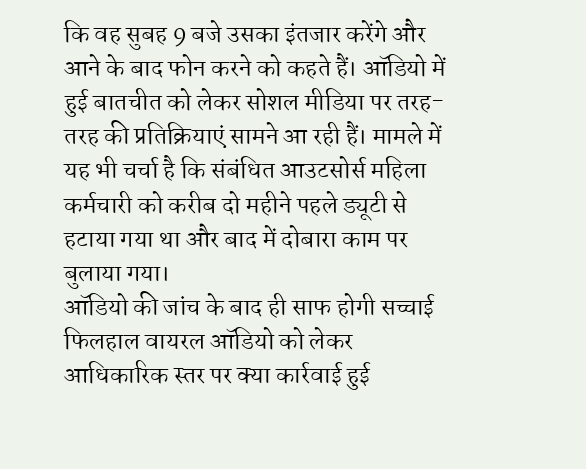कि वह सुबह 9 बजे उसका इंतजार करेंगे और आने के बाद फोन करने को कहते हैं। ऑडियो में हुई बातचीत को लेकर सोशल मीडिया पर तरह-तरह की प्रतिक्रियाएं सामने आ रही हैं। मामले में यह भी चर्चा है कि संबंधित आउटसोर्स महिला कर्मचारी को करीब दो महीने पहले ड्यूटी से हटाया गया था और बाद में दोबारा काम पर बुलाया गया।
ऑडियो की जांच के बाद ही साफ होगी सच्चाई
फिलहाल वायरल ऑडियो को लेकर आधिकारिक स्तर पर क्या कार्रवाई हुई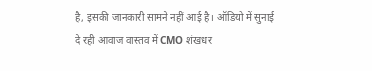है, इसकी जानकारी सामने नहीं आई है। ऑडियो में सुनाई दे रही आवाज वास्तव में CMO शंखधर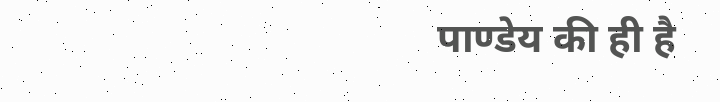पाण्डेय की ही है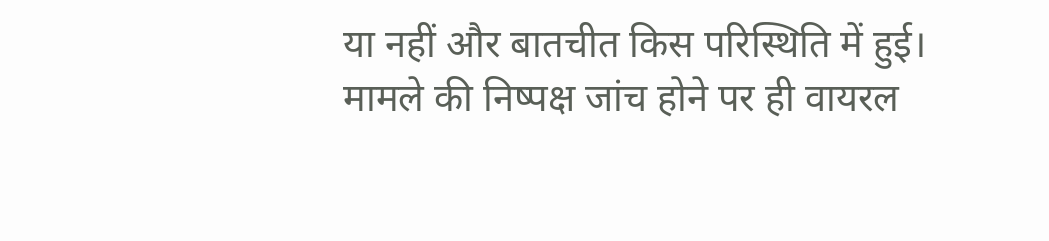या नहीं और बातचीत किस परिस्थिति में हुई। मामले की निष्पक्ष जांच होने पर ही वायरल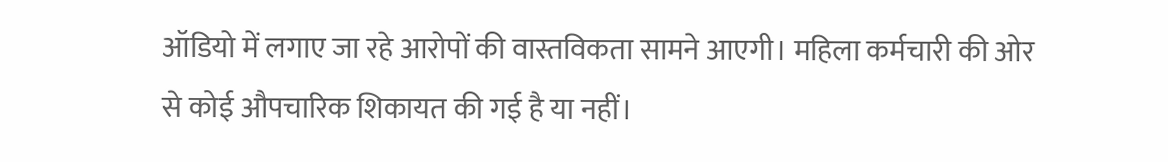ऑडियो में लगाए जा रहे आरोपों की वास्तविकता सामने आएगी। महिला कर्मचारी की ओर से कोई औपचारिक शिकायत की गई है या नहीं।